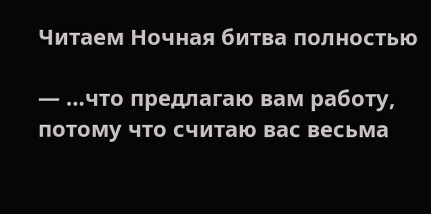Читаем Ночная битва полностью

— …что предлагаю вам работу, потому что считаю вас весьма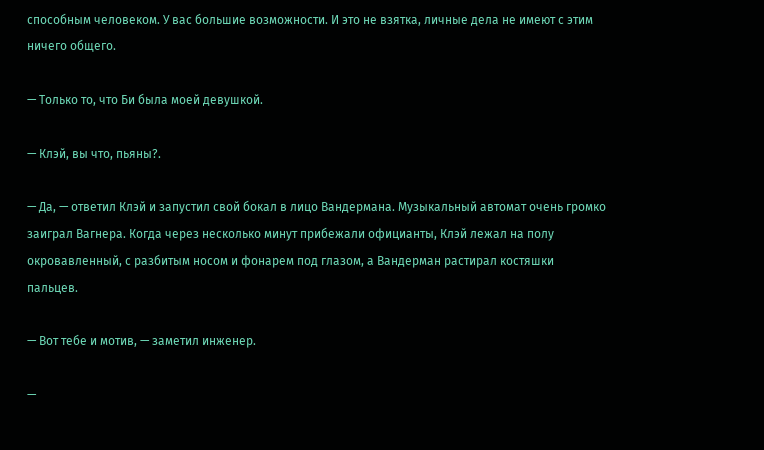способным человеком. У вас большие возможности. И это не взятка, личные дела не имеют с этим ничего общего.

— Только то, что Би была моей девушкой.

— Клэй, вы что, пьяны?.

— Да, — ответил Клэй и запустил свой бокал в лицо Вандермана. Музыкальный автомат очень громко заиграл Вагнера. Когда через несколько минут прибежали официанты, Клэй лежал на полу окровавленный, с разбитым носом и фонарем под глазом, а Вандерман растирал костяшки пальцев.

— Вот тебе и мотив, — заметил инженер.

—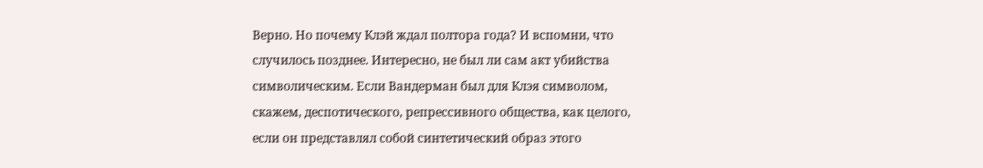Верно. Но почему Клэй ждал полтора года? И вспомни, что случилось позднее. Интересно, не был ли сам акт убийства символическим. Если Вандерман был для Клэя символом, скажем, деспотического, репрессивного общества, как целого, если он представлял собой синтетический образ этого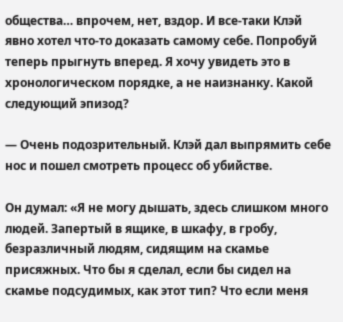общества… впрочем, нет, вздор. И все-таки Клэй явно хотел что-то доказать самому себе. Попробуй теперь прыгнуть вперед. Я хочу увидеть это в хронологическом порядке, а не наизнанку. Какой следующий эпизод?

— Очень подозрительный. Клэй дал выпрямить себе нос и пошел смотреть процесс об убийстве.

Он думал: «Я не могу дышать, здесь слишком много людей. Запертый в ящике, в шкафу, в гробу, безразличный людям, сидящим на скамье присяжных. Что бы я сделал, если бы сидел на скамье подсудимых, как этот тип? Что если меня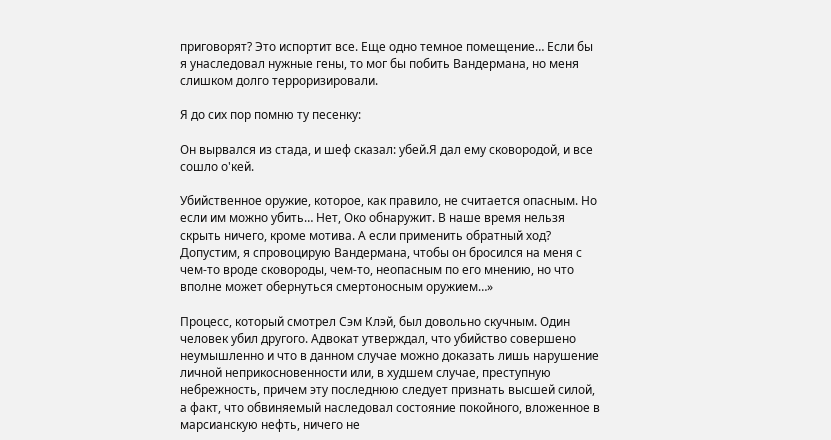приговорят? Это испортит все. Еще одно темное помещение… Если бы я унаследовал нужные гены, то мог бы побить Вандермана, но меня слишком долго терроризировали.

Я до сих пор помню ту песенку:

Он вырвался из стада, и шеф сказал: убей.Я дал ему сковородой, и все сошло о'кей.

Убийственное оружие, которое, как правило, не считается опасным. Но если им можно убить… Нет, Око обнаружит. В наше время нельзя скрыть ничего, кроме мотива. А если применить обратный ход? Допустим, я спровоцирую Вандермана, чтобы он бросился на меня с чем-то вроде сковороды, чем-то, неопасным по его мнению, но что вполне может обернуться смертоносным оружием…»

Процесс, который смотрел Сэм Клэй, был довольно скучным. Один человек убил другого. Адвокат утверждал, что убийство совершено неумышленно и что в данном случае можно доказать лишь нарушение личной неприкосновенности или, в худшем случае, преступную небрежность, причем эту последнюю следует признать высшей силой, а факт, что обвиняемый наследовал состояние покойного, вложенное в марсианскую нефть, ничего не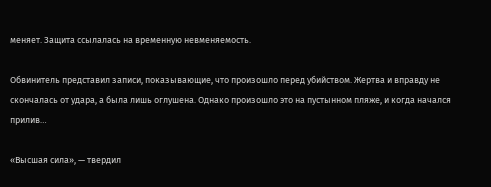меняет. Защита ссылалась на временную невменяемость.

Обвинитель представил записи, показывающие, что произошло перед убийством. Жертва и вправду не скончалась от удара, а была лишь оглушена. Однако произошло это на пустынном пляже, и когда начался прилив…

«Высшая сила», — твердил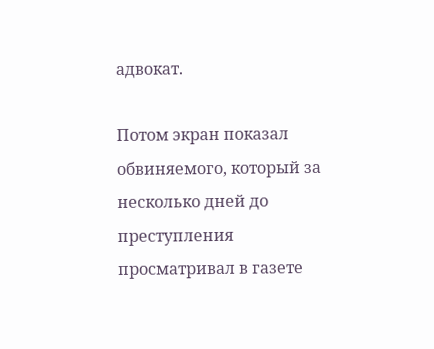адвокат.

Потом экран показал обвиняемого, который за несколько дней до преступления просматривал в газете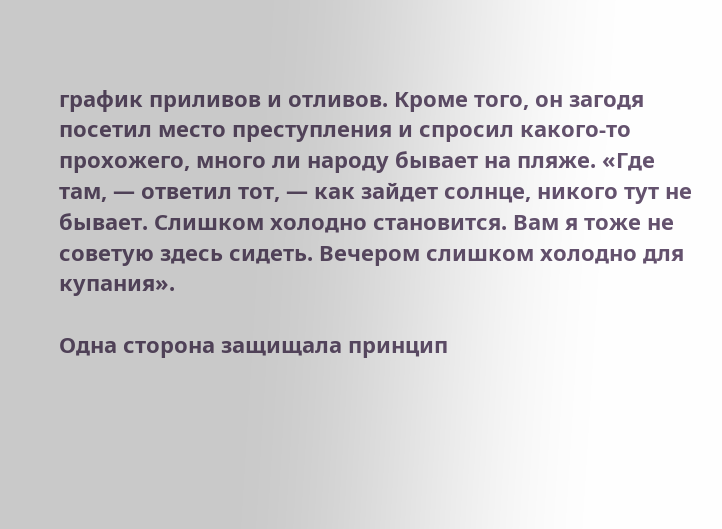график приливов и отливов. Кроме того, он загодя посетил место преступления и спросил какого-то прохожего, много ли народу бывает на пляже. «Где там, — ответил тот, — как зайдет солнце, никого тут не бывает. Слишком холодно становится. Вам я тоже не советую здесь сидеть. Вечером слишком холодно для купания».

Одна сторона защищала принцип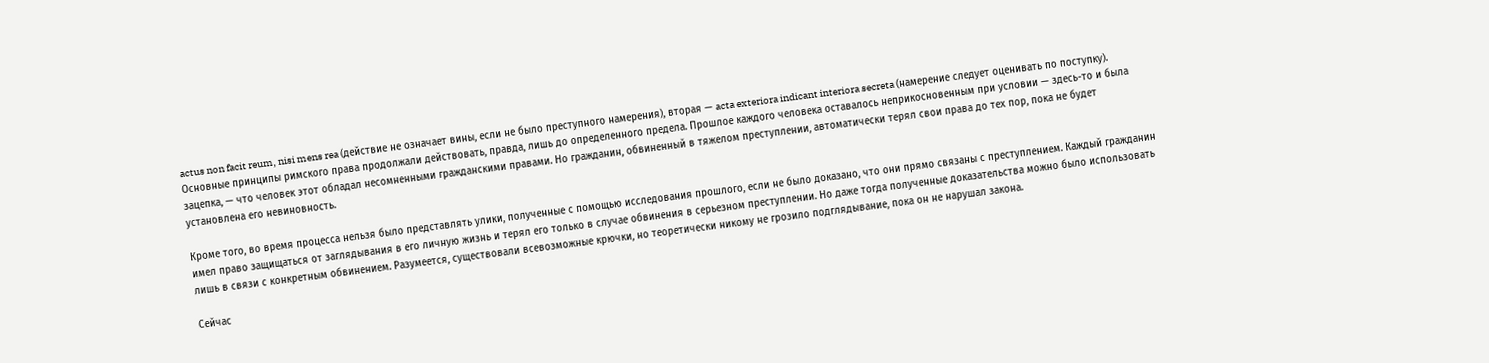actus non facit reum, nisi mens rea (действие не означает вины, если не было преступного намерения), вторая — acta exteriora indicant interiora secreta (намерение следует оценивать по поступку). Основные принципы римского права продолжали действовать, правда, лишь до определенного предела. Прошлое каждого человека оставалось неприкосновенным при условии — здесь-то и была зацепка, — что человек этот обладал несомненными гражданскими правами. Но гражданин, обвиненный в тяжелом преступлении, автоматически терял свои права до тех пор, пока не будет установлена его невиновность.

Кроме того, во время процесса нельзя было представлять улики, полученные с помощью исследования прошлого, если не было доказано, что они прямо связаны с преступлением. Каждый гражданин имел право защищаться от заглядывания в его личную жизнь и терял его только в случае обвинения в серьезном преступлении. Но даже тогда полученные доказательства можно было использовать лишь в связи с конкретным обвинением. Разумеется, существовали всевозможные крючки, но теоретически никому не грозило подглядывание, пока он не нарушал закона.

Сейчас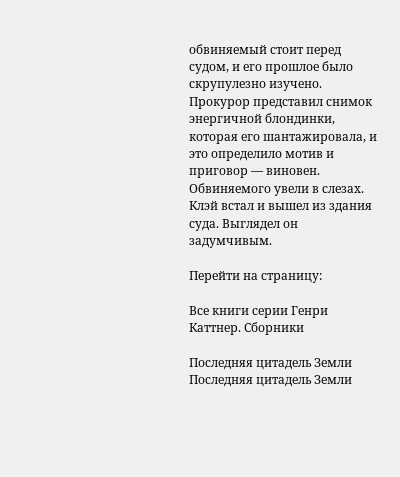обвиняемый стоит перед судом, и его прошлое было скрупулезно изучено. Прокурор представил снимок энергичной блондинки, которая его шантажировала, и это определило мотив и приговор — виновен. Обвиняемого увели в слезах. Клэй встал и вышел из здания суда. Выглядел он задумчивым.

Перейти на страницу:

Все книги серии Генри Каттнер. Сборники

Последняя цитадель Земли
Последняя цитадель Земли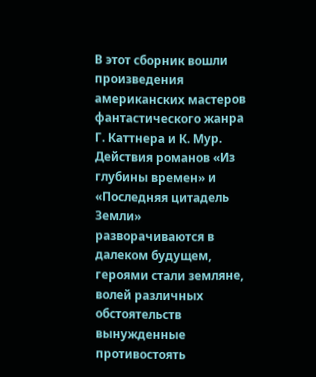В этот сборник вошли произведения американских мастеров фантастического жанра Г. Каттнера и К. Мур. Действия романов «Из глубины времен» и «Последняя цитадель Земли» разворачиваются в далеком будущем, героями стали земляне, волей различных обстоятельств вынужденные противостоять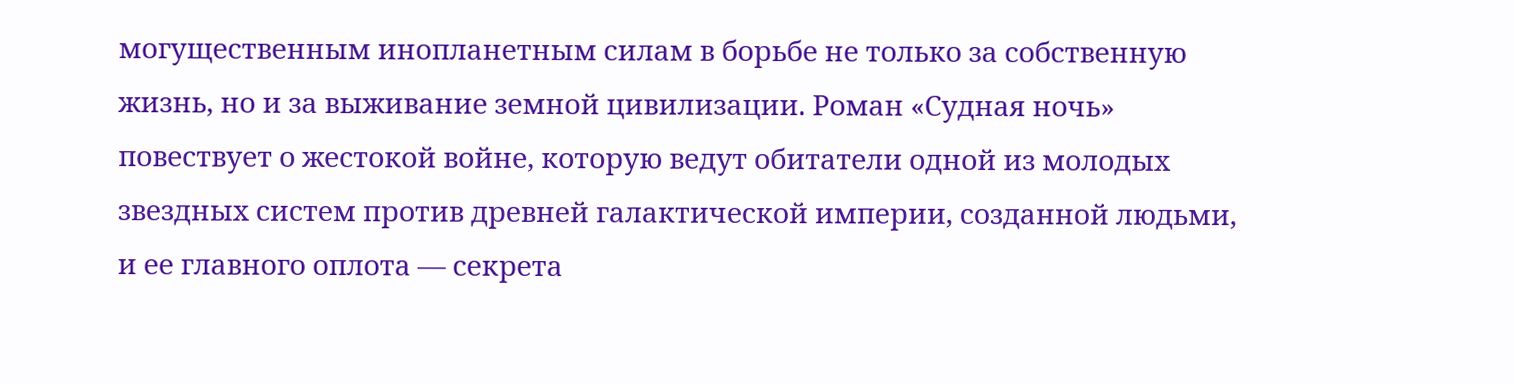могущественным инопланетным силам в борьбе не только за собственную жизнь, но и за выживание земной цивилизации. Роман «Судная ночь» повествует о жестокой войне, которую ведут обитатели одной из молодых звездных систем против древней галактической империи, созданной людьми, и ее главного оплота — секрета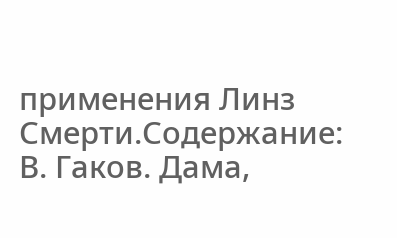применения Линз Смерти.Содержание:    В. Гаков. Дама,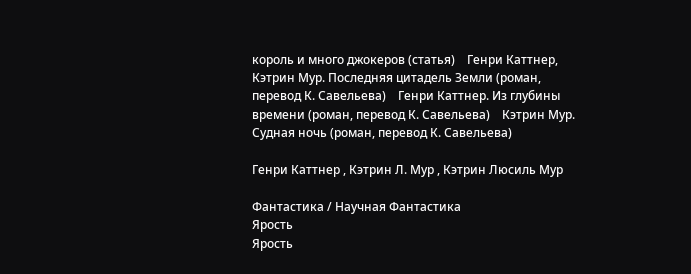король и много джокеров (статья)    Генри Каттнер, Кэтрин Мур. Последняя цитадель Земли (роман, перевод К. Савельева)    Генри Каттнер. Из глубины времени (роман, перевод К. Савельева)    Кэтрин Мур. Судная ночь (роман, перевод К. Савельева)

Генри Каттнер , Кэтрин Л. Мур , Кэтрин Люсиль Мур

Фантастика / Научная Фантастика
Ярость
Ярость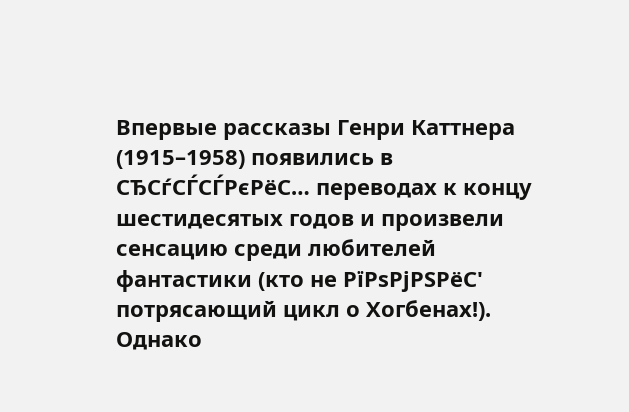Впервые рассказы Генри Каттнера (1915–1958) появились в СЂСѓСЃСЃРєРёС… переводах к концу шестидесятых годов и произвели сенсацию среди любителей фантастики (кто не РїРѕРјРЅРёС' потрясающий цикл о Хогбенах!). Однако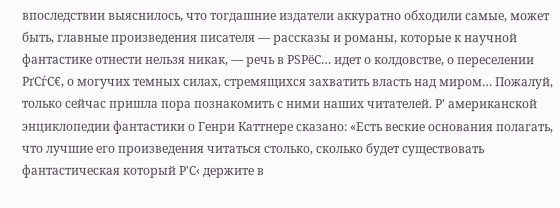впоследствии выяснилось, что тогдашние издатели аккуратно обходили самые, может быть, главные произведения писателя — рассказы и романы, которые к научной фантастике отнести нельзя никак, — речь в РЅРёС… идет о колдовстве, о переселении РґСѓС€, о могучих темных силах, стремящихся захватить власть над миром… Пожалуй, только сейчас пришла пора познакомить с ними наших читателей. Р' американской энциклопедии фантастики о Генри Каттнере сказано: «Есть веские основания полагать, что лучшие его произведения читаться столько, сколько будет существовать фантастическая который Р'С‹ держите в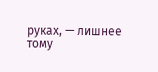руках, — лишнее тому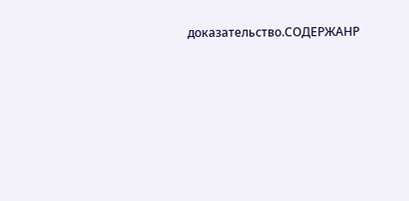доказательство.СОДЕРЖАНР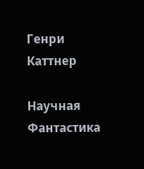Генри Каттнер

Научная Фантастика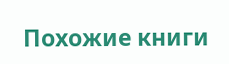Похожие книги